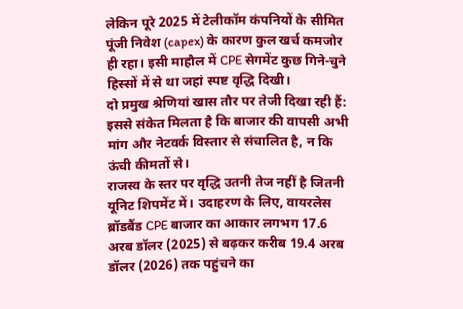लेकिन पूरे 2025 में टेलीकॉम कंपनियों के सीमित पूंजी निवेश (capex) के कारण कुल खर्च कमजोर ही रहा। इसी माहौल में CPE सेगमेंट कुछ गिने‑चुने हिस्सों में से था जहां स्पष्ट वृद्धि दिखी।
दो प्रमुख श्रेणियां खास तौर पर तेजी दिखा रही हैं:
इससे संकेत मिलता है कि बाजार की वापसी अभी मांग और नेटवर्क विस्तार से संचालित है, न कि ऊंची कीमतों से।
राजस्व के स्तर पर वृद्धि उतनी तेज नहीं है जितनी यूनिट शिपमेंट में। उदाहरण के लिए, वायरलेस ब्रॉडबैंड CPE बाजार का आकार लगभग 17.6 अरब डॉलर (2025) से बढ़कर करीब 19.4 अरब डॉलर (2026) तक पहुंचने का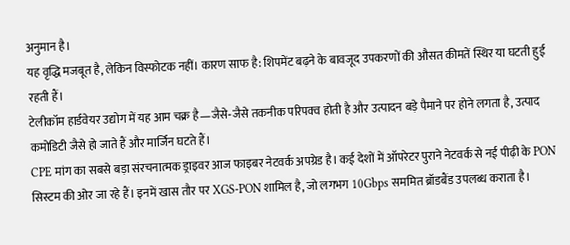अनुमान है।
यह वृद्धि मजबूत है, लेकिन विस्फोटक नहीं। कारण साफ है: शिपमेंट बढ़ने के बावजूद उपकरणों की औसत कीमतें स्थिर या घटती हुई रहती हैं।
टेलीकॉम हार्डवेयर उद्योग में यह आम चक्र है—जैसे‑जैसे तकनीक परिपक्व होती है और उत्पादन बड़े पैमाने पर होने लगता है, उत्पाद कमोडिटी जैसे हो जाते हैं और मार्जिन घटते हैं।
CPE मांग का सबसे बड़ा संरचनात्मक ड्राइवर आज फाइबर नेटवर्क अपग्रेड है। कई देशों में ऑपरेटर पुराने नेटवर्क से नई पीढ़ी के PON सिस्टम की ओर जा रहे हैं। इनमें खास तौर पर XGS‑PON शामिल है, जो लगभग 10Gbps सममित ब्रॉडबैंड उपलब्ध कराता है।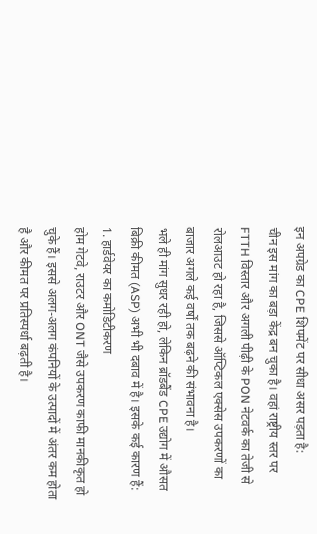इन अपग्रेड का CPE शिपमेंट पर सीधा असर पड़ता है:
चीन इस मांग का बड़ा केंद्र बन चुका है। वहां राष्ट्रीय स्तर पर FTTH विस्तार और अगली पीढ़ी के PON नेटवर्क का तेजी से रोलआउट हो रहा है, जिससे ऑप्टिकल एक्सेस उपकरणों का बाजार अगले कई वर्षों तक बढ़ने की संभावना है।
भले ही मांग सुधर रही हो, लेकिन ब्रॉडबैंड CPE उद्योग में औसत बिक्री कीमत (ASP) अभी भी दबाव में है। इसके कई कारण हैं:
1. हार्डवेयर का कमोडिटीकरण
होम गेटवे, राउटर और ONT जैसे उपकरण काफी मानकीकृत हो चुके हैं। इससे अलग‑अलग कंपनियों के उत्पादों में अंतर कम होता है और कीमत पर प्रतिस्पर्धा बढ़ती है।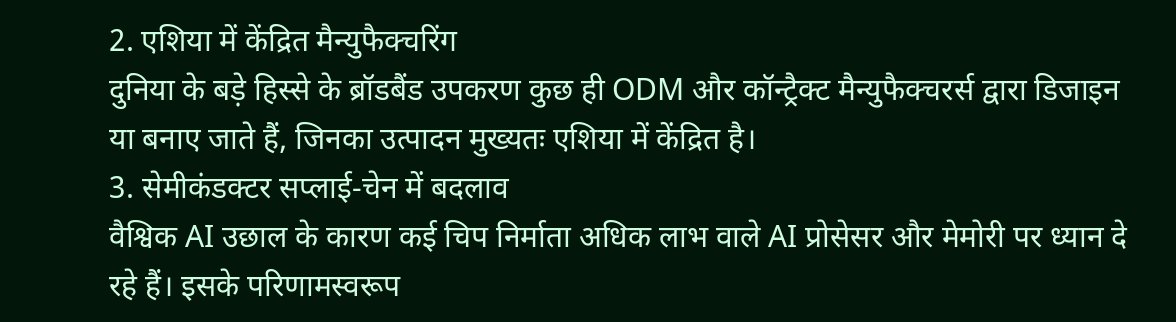2. एशिया में केंद्रित मैन्युफैक्चरिंग
दुनिया के बड़े हिस्से के ब्रॉडबैंड उपकरण कुछ ही ODM और कॉन्ट्रैक्ट मैन्युफैक्चरर्स द्वारा डिजाइन या बनाए जाते हैं, जिनका उत्पादन मुख्यतः एशिया में केंद्रित है।
3. सेमीकंडक्टर सप्लाई‑चेन में बदलाव
वैश्विक AI उछाल के कारण कई चिप निर्माता अधिक लाभ वाले AI प्रोसेसर और मेमोरी पर ध्यान दे रहे हैं। इसके परिणामस्वरूप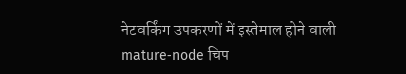नेटवर्किंग उपकरणों में इस्तेमाल होने वाली mature‑node चिप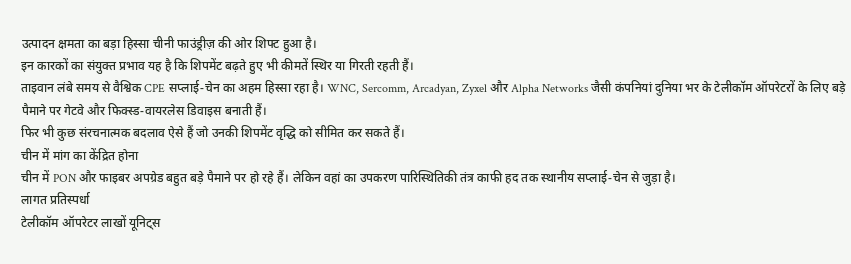उत्पादन क्षमता का बड़ा हिस्सा चीनी फाउंड्रीज़ की ओर शिफ्ट हुआ है।
इन कारकों का संयुक्त प्रभाव यह है कि शिपमेंट बढ़ते हुए भी कीमतें स्थिर या गिरती रहती हैं।
ताइवान लंबे समय से वैश्विक CPE सप्लाई‑चेन का अहम हिस्सा रहा है। WNC, Sercomm, Arcadyan, Zyxel और Alpha Networks जैसी कंपनियां दुनिया भर के टेलीकॉम ऑपरेटरों के लिए बड़े पैमाने पर गेटवे और फिक्स्ड‑वायरलेस डिवाइस बनाती हैं।
फिर भी कुछ संरचनात्मक बदलाव ऐसे हैं जो उनकी शिपमेंट वृद्धि को सीमित कर सकते हैं।
चीन में मांग का केंद्रित होना
चीन में PON और फाइबर अपग्रेड बहुत बड़े पैमाने पर हो रहे हैं। लेकिन वहां का उपकरण पारिस्थितिकी तंत्र काफी हद तक स्थानीय सप्लाई‑चेन से जुड़ा है।
लागत प्रतिस्पर्धा
टेलीकॉम ऑपरेटर लाखों यूनिट्स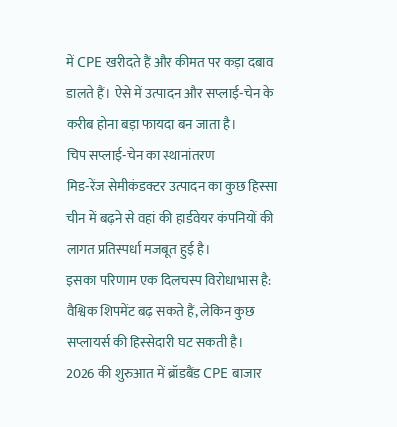में CPE खरीदते हैं और कीमत पर कड़ा दबाव डालते हैं। ऐसे में उत्पादन और सप्लाई‑चेन के करीब होना बड़ा फायदा बन जाता है।
चिप सप्लाई‑चेन का स्थानांतरण
मिड‑रेंज सेमीकंडक्टर उत्पादन का कुछ हिस्सा चीन में बढ़ने से वहां की हार्डवेयर कंपनियों की लागत प्रतिस्पर्धा मजबूत हुई है।
इसका परिणाम एक दिलचस्प विरोधाभास है: वैश्विक शिपमेंट बढ़ सकते हैं, लेकिन कुछ सप्लायर्स की हिस्सेदारी घट सकती है।
2026 की शुरुआत में ब्रॉडबैंड CPE बाजार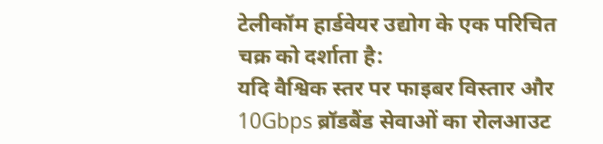टेलीकॉम हार्डवेयर उद्योग के एक परिचित चक्र को दर्शाता है:
यदि वैश्विक स्तर पर फाइबर विस्तार और 10Gbps ब्रॉडबैंड सेवाओं का रोलआउट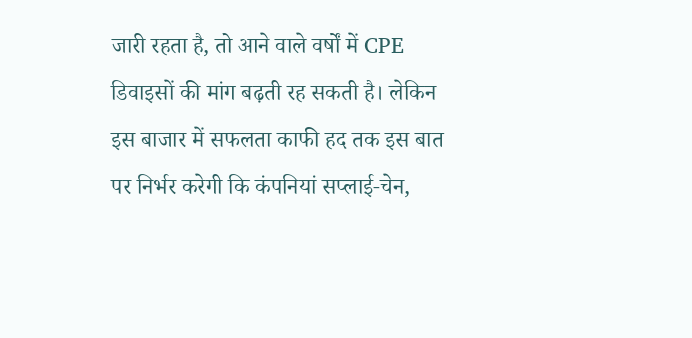जारी रहता है, तो आने वाले वर्षों में CPE डिवाइसों की मांग बढ़ती रह सकती है। लेकिन इस बाजार में सफलता काफी हद तक इस बात पर निर्भर करेगी कि कंपनियां सप्लाई‑चेन,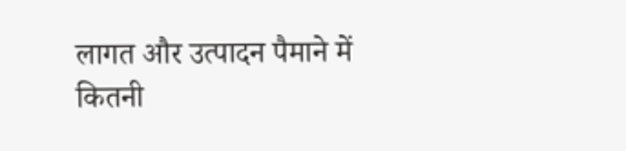लागत और उत्पादन पैमाने में कितनी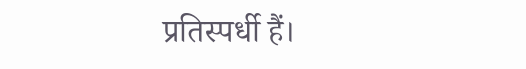प्रतिस्पर्धी हैं।